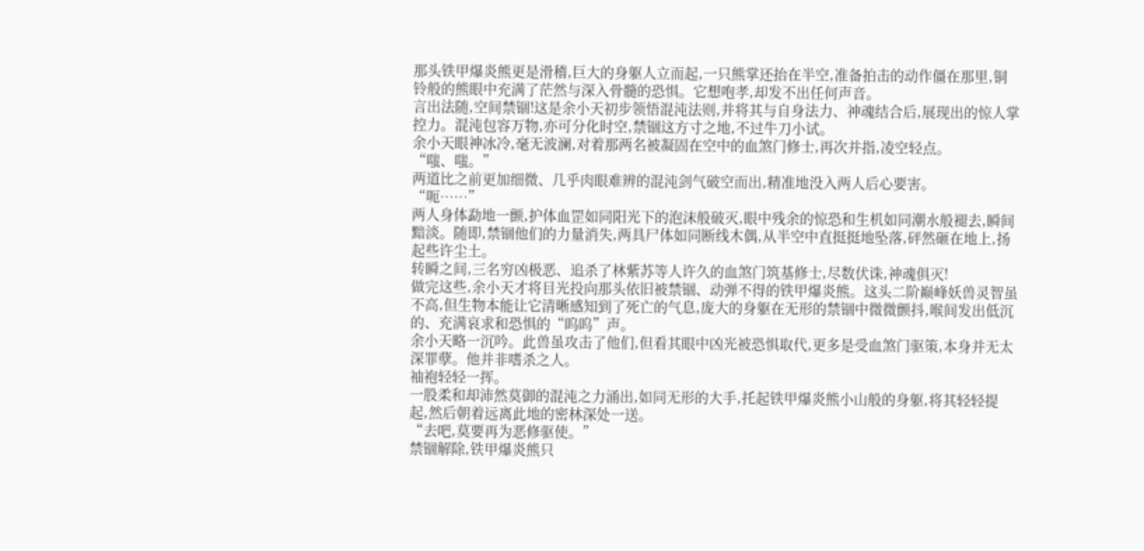那头铁甲爆炎熊更是滑稽,巨大的身躯人立而起,一只熊掌还抬在半空,准备拍击的动作僵在那里,铜铃般的熊眼中充满了茫然与深入骨髓的恐惧。它想咆孝,却发不出任何声音。
言出法随,空间禁锢!这是余小天初步领悟混沌法则,并将其与自身法力、神魂结合后,展现出的惊人掌控力。混沌包容万物,亦可分化时空,禁锢这方寸之地,不过牛刀小试。
余小天眼神冰冷,毫无波澜,对着那两名被凝固在空中的血煞门修士,再次并指,凌空轻点。
“嗤、嗤。”
两道比之前更加细微、几乎肉眼难辨的混沌剑气破空而出,精准地没入两人后心要害。
“呃……”
两人身体勐地一颤,护体血罡如同阳光下的泡沫般破灭,眼中残余的惊恐和生机如同潮水般褪去,瞬间黯淡。随即,禁锢他们的力量消失,两具尸体如同断线木偶,从半空中直挺挺地坠落,砰然砸在地上,扬起些许尘土。
转瞬之间,三名穷凶极恶、追杀了林紫苏等人许久的血煞门筑基修士,尽数伏诛,神魂俱灭!
做完这些,余小天才将目光投向那头依旧被禁锢、动弹不得的铁甲爆炎熊。这头二阶巅峰妖兽灵智虽不高,但生物本能让它清晰感知到了死亡的气息,庞大的身躯在无形的禁锢中微微颤抖,喉间发出低沉的、充满哀求和恐惧的“呜呜”声。
余小天略一沉吟。此兽虽攻击了他们,但看其眼中凶光被恐惧取代,更多是受血煞门驱策,本身并无太深罪孽。他并非嗜杀之人。
袖袍轻轻一挥。
一股柔和却沛然莫御的混沌之力涌出,如同无形的大手,托起铁甲爆炎熊小山般的身躯,将其轻轻提起,然后朝着远离此地的密林深处一送。
“去吧,莫要再为恶修驱使。”
禁锢解除,铁甲爆炎熊只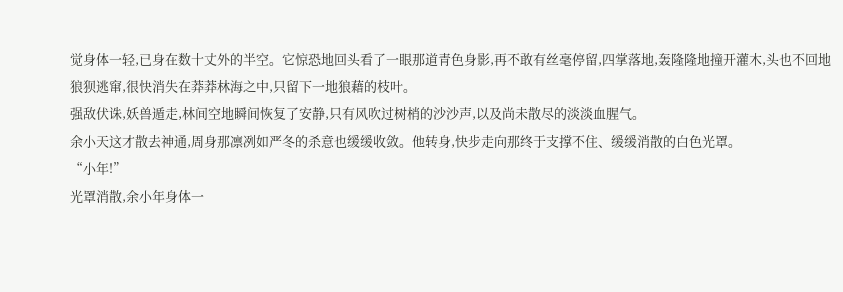觉身体一轻,已身在数十丈外的半空。它惊恐地回头看了一眼那道青色身影,再不敢有丝毫停留,四掌落地,轰隆隆地撞开灌木,头也不回地狼狈逃窜,很快消失在莽莽林海之中,只留下一地狼藉的枝叶。
强敌伏诛,妖兽遁走,林间空地瞬间恢复了安静,只有风吹过树梢的沙沙声,以及尚未散尽的淡淡血腥气。
余小天这才散去神通,周身那凛冽如严冬的杀意也缓缓收敛。他转身,快步走向那终于支撑不住、缓缓消散的白色光罩。
“小年!”
光罩消散,余小年身体一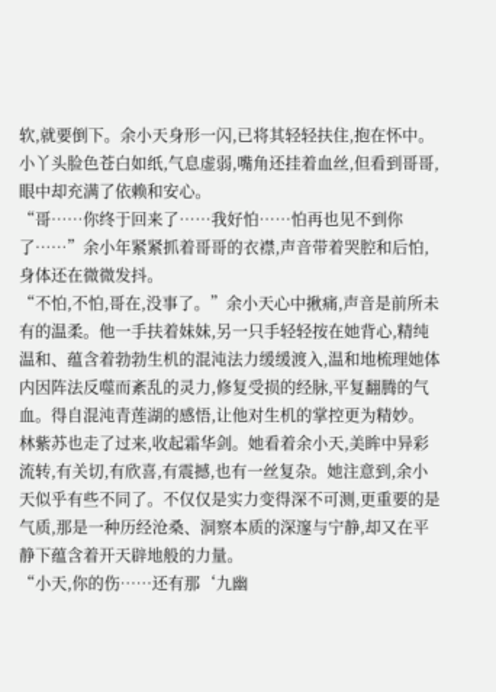软,就要倒下。余小天身形一闪,已将其轻轻扶住,抱在怀中。小丫头脸色苍白如纸,气息虚弱,嘴角还挂着血丝,但看到哥哥,眼中却充满了依赖和安心。
“哥……你终于回来了……我好怕……怕再也见不到你了……”余小年紧紧抓着哥哥的衣襟,声音带着哭腔和后怕,身体还在微微发抖。
“不怕,不怕,哥在,没事了。”余小天心中揪痛,声音是前所未有的温柔。他一手扶着妹妹,另一只手轻轻按在她背心,精纯温和、蕴含着勃勃生机的混沌法力缓缓渡入,温和地梳理她体内因阵法反噬而紊乱的灵力,修复受损的经脉,平复翻腾的气血。得自混沌青莲湖的感悟,让他对生机的掌控更为精妙。
林紫苏也走了过来,收起霜华剑。她看着余小天,美眸中异彩流转,有关切,有欣喜,有震撼,也有一丝复杂。她注意到,余小天似乎有些不同了。不仅仅是实力变得深不可测,更重要的是气质,那是一种历经沧桑、洞察本质的深邃与宁静,却又在平静下蕴含着开天辟地般的力量。
“小天,你的伤……还有那‘九幽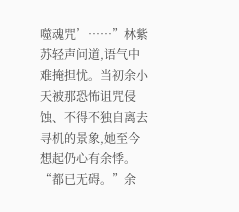噬魂咒’……”林紫苏轻声问道,语气中难掩担忧。当初余小天被那恐怖诅咒侵蚀、不得不独自离去寻机的景象,她至今想起仍心有余悸。
“都已无碍。”余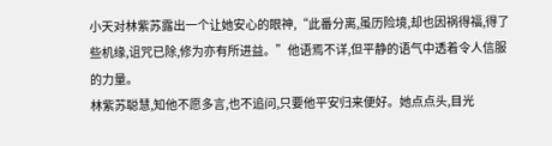小天对林紫苏露出一个让她安心的眼神,“此番分离,虽历险境,却也因祸得福,得了些机缘,诅咒已除,修为亦有所进益。”他语焉不详,但平静的语气中透着令人信服的力量。
林紫苏聪慧,知他不愿多言,也不追问,只要他平安归来便好。她点点头,目光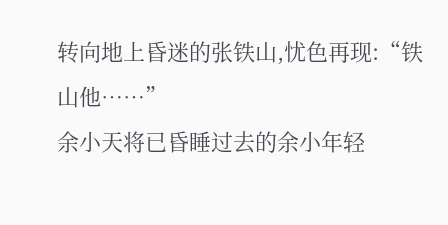转向地上昏迷的张铁山,忧色再现:“铁山他……”
余小天将已昏睡过去的余小年轻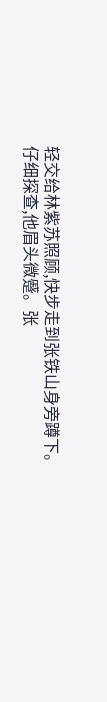轻交给林紫苏照顾,快步走到张铁山身旁蹲下。仔细探查,他眉头微蹙。张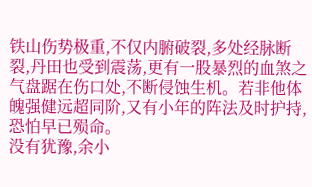铁山伤势极重,不仅内腑破裂,多处经脉断裂,丹田也受到震荡,更有一股暴烈的血煞之气盘踞在伤口处,不断侵蚀生机。若非他体魄强健远超同阶,又有小年的阵法及时护持,恐怕早已殒命。
没有犹豫,余小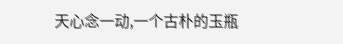天心念一动,一个古朴的玉瓶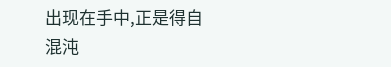出现在手中,正是得自混沌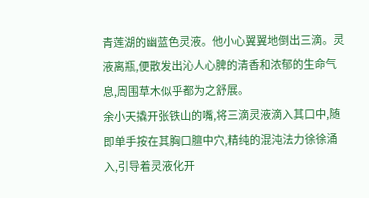青莲湖的幽蓝色灵液。他小心翼翼地倒出三滴。灵液离瓶,便散发出沁人心脾的清香和浓郁的生命气息,周围草木似乎都为之舒展。
余小天撬开张铁山的嘴,将三滴灵液滴入其口中,随即单手按在其胸口膻中穴,精纯的混沌法力徐徐涌入,引导着灵液化开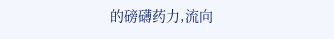的磅礴药力,流向